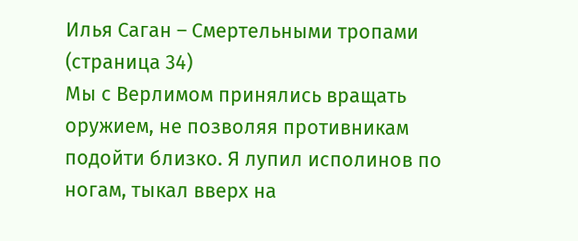Илья Саган – Смертельными тропами (страница 34)
Мы с Верлимом принялись вращать оружием, не позволяя противникам подойти близко. Я лупил исполинов по ногам, тыкал вверх на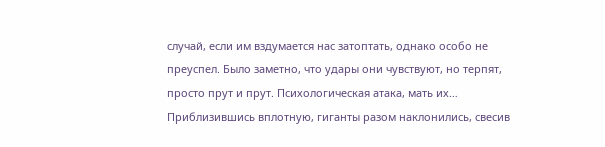случай, если им вздумается нас затоптать, однако особо не преуспел. Было заметно, что удары они чувствуют, но терпят, просто прут и прут. Психологическая атака, мать их…
Приблизившись вплотную, гиганты разом наклонились, свесив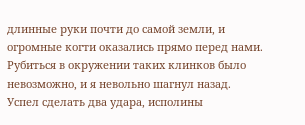длинные руки почти до самой земли, и огромные когти оказались прямо перед нами. Рубиться в окружении таких клинков было невозможно, и я невольно шагнул назад. Успел сделать два удара, исполины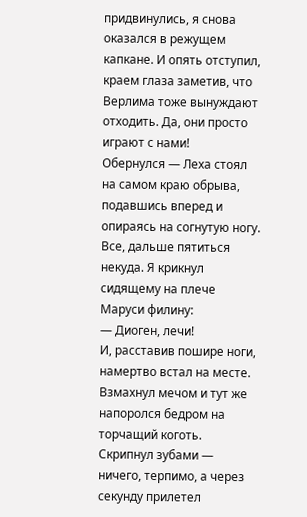придвинулись, я снова оказался в режущем капкане. И опять отступил, краем глаза заметив, что Верлима тоже вынуждают отходить. Да, они просто играют с нами!
Обернулся — Леха стоял на самом краю обрыва, подавшись вперед и опираясь на согнутую ногу. Все, дальше пятиться некуда. Я крикнул сидящему на плече Маруси филину:
— Диоген, лечи!
И, расставив пошире ноги, намертво встал на месте. Взмахнул мечом и тут же напоролся бедром на торчащий коготь. Скрипнул зубами — ничего, терпимо, а через секунду прилетел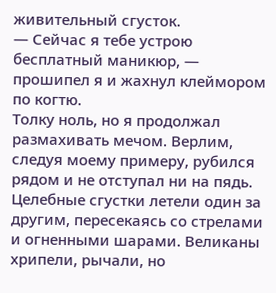живительный сгусток.
— Сейчас я тебе устрою бесплатный маникюр, — прошипел я и жахнул клеймором по когтю.
Толку ноль, но я продолжал размахивать мечом. Верлим, следуя моему примеру, рубился рядом и не отступал ни на пядь. Целебные сгустки летели один за другим, пересекаясь со стрелами и огненными шарами. Великаны хрипели, рычали, но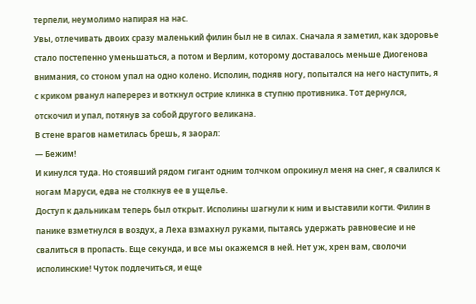терпели, неумолимо напирая на нас.
Увы, отлечивать двоих сразу маленький филин был не в силах. Сначала я заметил, как здоровье стало постепенно уменьшаться, а потом и Верлим, которому доставалось меньше Диогенова внимания, со стоном упал на одно колено. Исполин, подняв ногу, попытался на него наступить, я с криком рванул наперерез и воткнул острие клинка в ступню противника. Тот дернулся, отскочил и упал, потянув за собой другого великана.
В стене врагов наметилась брешь, я заорал:
— Бежим!
И кинулся туда. Но стоявший рядом гигант одним толчком опрокинул меня на снег, я свалился к ногам Маруси, едва не столкнув ее в ущелье.
Доступ к дальникам теперь был открыт. Исполины шагнули к ним и выставили когти. Филин в панике взметнулся в воздух, а Леха взмахнул руками, пытаясь удержать равновесие и не свалиться в пропасть. Еще секунда, и все мы окажемся в ней. Нет уж, хрен вам, сволочи исполинские! Чуток подлечиться, и еще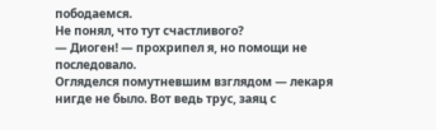пободаемся.
Не понял, что тут счастливого?
— Диоген! — прохрипел я, но помощи не последовало.
Огляделся помутневшим взглядом — лекаря нигде не было. Вот ведь трус, заяц с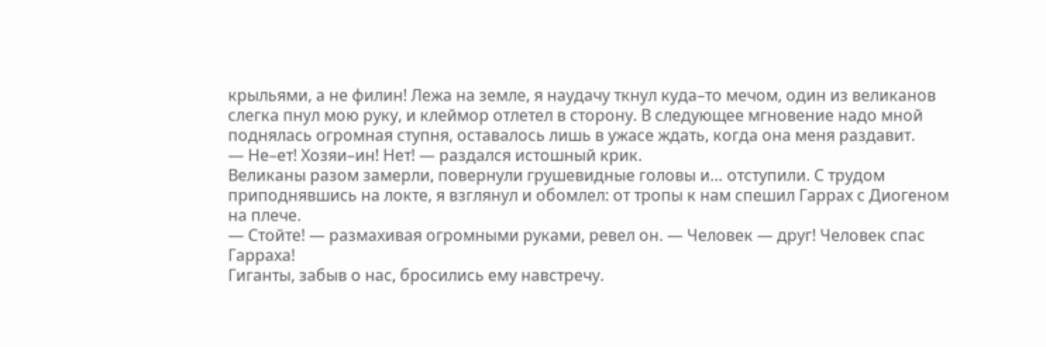крыльями, а не филин! Лежа на земле, я наудачу ткнул куда–то мечом, один из великанов слегка пнул мою руку, и клеймор отлетел в сторону. В следующее мгновение надо мной поднялась огромная ступня, оставалось лишь в ужасе ждать, когда она меня раздавит.
— Не–ет! Хозяи–ин! Нет! — раздался истошный крик.
Великаны разом замерли, повернули грушевидные головы и… отступили. С трудом приподнявшись на локте, я взглянул и обомлел: от тропы к нам спешил Гаррах с Диогеном на плече.
— Стойте! — размахивая огромными руками, ревел он. — Человек — друг! Человек спас Гарраха!
Гиганты, забыв о нас, бросились ему навстречу.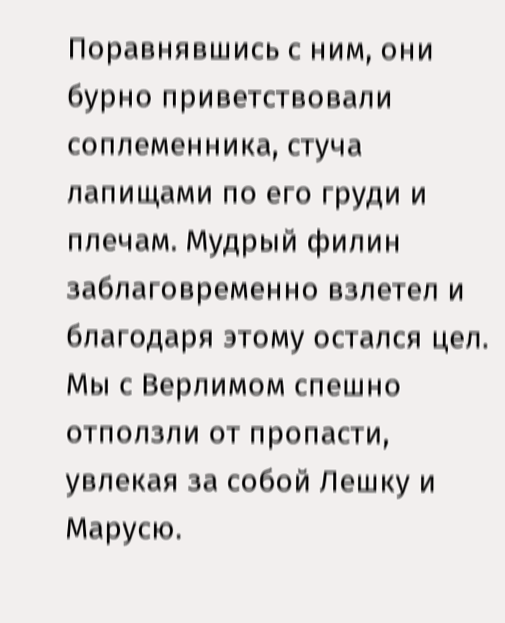Поравнявшись с ним, они бурно приветствовали соплеменника, стуча лапищами по его груди и плечам. Мудрый филин заблаговременно взлетел и благодаря этому остался цел.
Мы с Верлимом спешно отползли от пропасти, увлекая за собой Лешку и Марусю.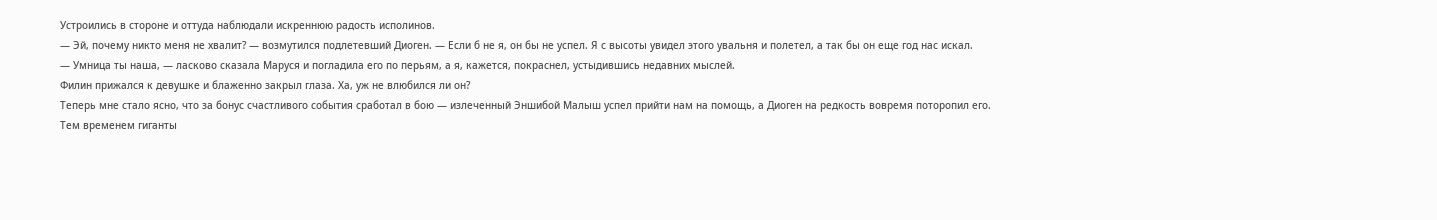Устроились в стороне и оттуда наблюдали искреннюю радость исполинов.
— Эй, почему никто меня не хвалит? — возмутился подлетевший Диоген. — Если б не я, он бы не успел. Я с высоты увидел этого увальня и полетел, а так бы он еще год нас искал.
— Умница ты наша, — ласково сказала Маруся и погладила его по перьям, а я, кажется, покраснел, устыдившись недавних мыслей.
Филин прижался к девушке и блаженно закрыл глаза. Ха, уж не влюбился ли он?
Теперь мне стало ясно, что за бонус счастливого события сработал в бою — излеченный Эншибой Малыш успел прийти нам на помощь, а Диоген на редкость вовремя поторопил его.
Тем временем гиганты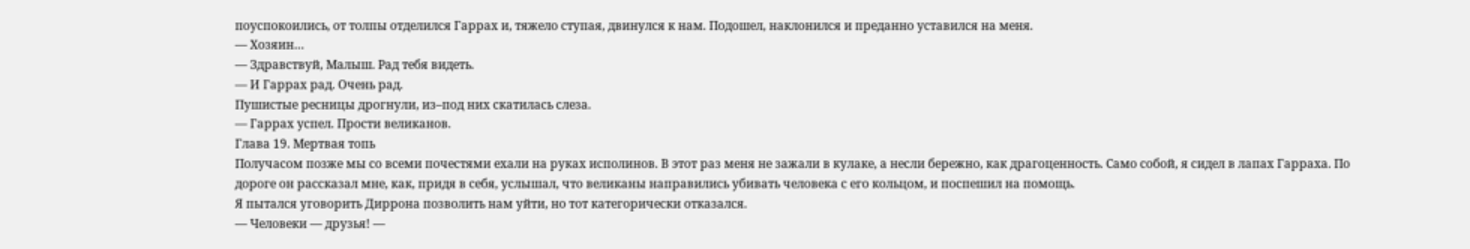поуспокоились, от толпы отделился Гаррах и, тяжело ступая, двинулся к нам. Подошел, наклонился и преданно уставился на меня.
— Хозяин…
— Здравствуй, Малыш. Рад тебя видеть.
— И Гаррах рад. Очень рад.
Пушистые ресницы дрогнули, из–под них скатилась слеза.
— Гаррах успел. Прости великанов.
Глава 19. Мертвая топь
Получасом позже мы со всеми почестями ехали на руках исполинов. В этот раз меня не зажали в кулаке, а несли бережно, как драгоценность. Само собой, я сидел в лапах Гарраха. По дороге он рассказал мне, как, придя в себя, услышал, что великаны направились убивать человека с его кольцом, и поспешил на помощь.
Я пытался уговорить Диррона позволить нам уйти, но тот категорически отказался.
— Человеки — друзья! —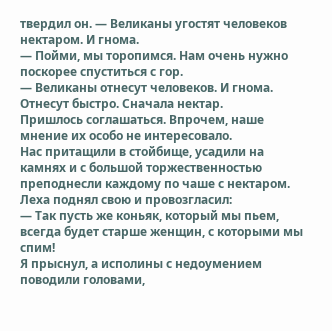твердил он. — Великаны угостят человеков нектаром. И гнома.
— Пойми, мы торопимся. Нам очень нужно поскорее спуститься с гор.
— Великаны отнесут человеков. И гнома. Отнесут быстро. Сначала нектар.
Пришлось соглашаться. Впрочем, наше мнение их особо не интересовало.
Нас притащили в стойбище, усадили на камнях и с большой торжественностью преподнесли каждому по чаше с нектаром. Леха поднял свою и провозгласил:
— Так пусть же коньяк, который мы пьем, всегда будет старше женщин, с которыми мы спим!
Я прыснул, а исполины с недоумением поводили головами,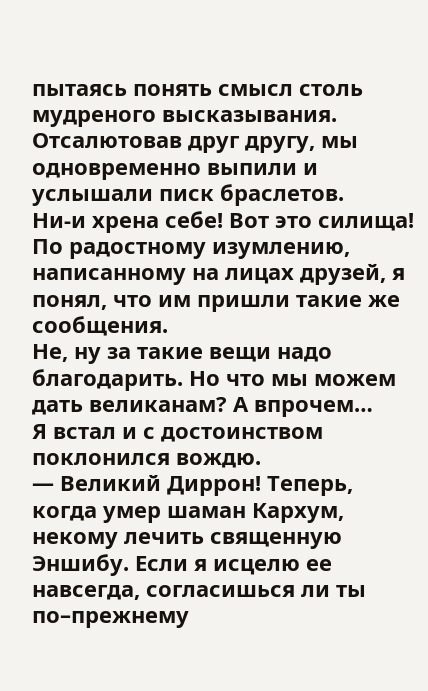пытаясь понять смысл столь мудреного высказывания. Отсалютовав друг другу, мы одновременно выпили и услышали писк браслетов.
Ни-и хрена себе! Вот это силища! По радостному изумлению, написанному на лицах друзей, я понял, что им пришли такие же сообщения.
Не, ну за такие вещи надо благодарить. Но что мы можем дать великанам? А впрочем…
Я встал и с достоинством поклонился вождю.
— Великий Диррон! Теперь, когда умер шаман Кархум, некому лечить священную Эншибу. Если я исцелю ее навсегда, согласишься ли ты по–прежнему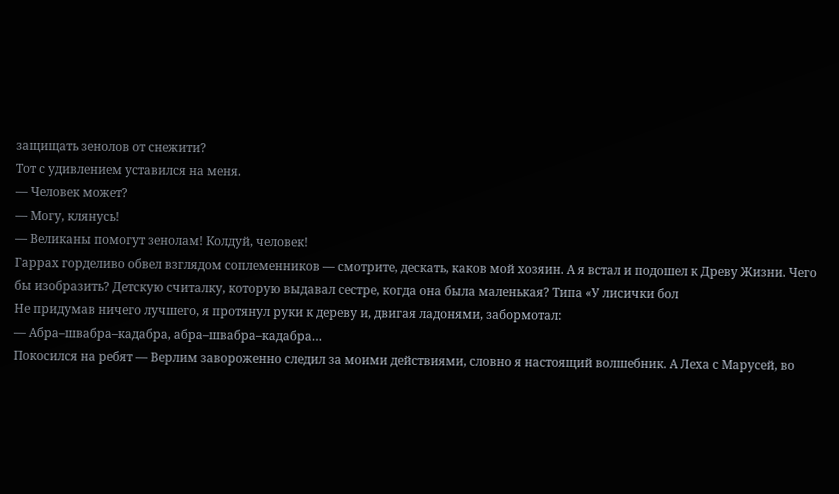защищать зенолов от снежити?
Тот с удивлением уставился на меня.
— Человек может?
— Могу, клянусь!
— Великаны помогут зенолам! Колдуй, человек!
Гаррах горделиво обвел взглядом соплеменников — смотрите, дескать, каков мой хозяин. А я встал и подошел к Древу Жизни. Чего бы изобразить? Детскую считалку, которую выдавал сестре, когда она была маленькая? Типа «У лисички бол
Не придумав ничего лучшего, я протянул руки к дереву и, двигая ладонями, забормотал:
— Абра–швабра–кадабра, абра–швабра–кадабра…
Покосился на ребят — Верлим завороженно следил за моими действиями, словно я настоящий волшебник. А Леха с Марусей, во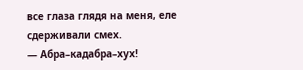все глаза глядя на меня, еле сдерживали смех.
— Абра–кадабра–хух!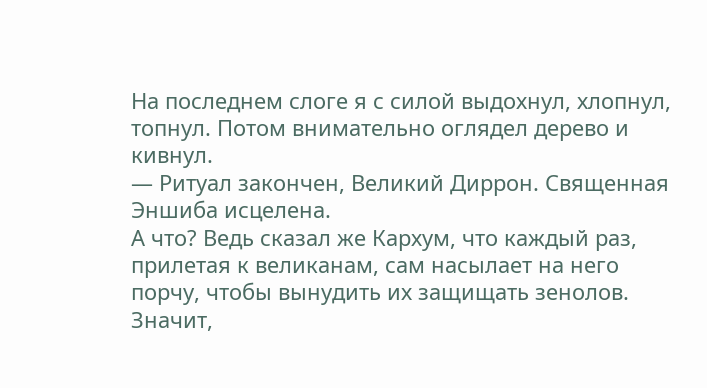На последнем слоге я с силой выдохнул, хлопнул, топнул. Потом внимательно оглядел дерево и кивнул.
— Ритуал закончен, Великий Диррон. Священная Эншиба исцелена.
А что? Ведь сказал же Кархум, что каждый раз, прилетая к великанам, сам насылает на него порчу, чтобы вынудить их защищать зенолов. Значит,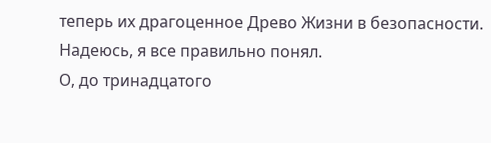теперь их драгоценное Древо Жизни в безопасности. Надеюсь, я все правильно понял.
О, до тринадцатого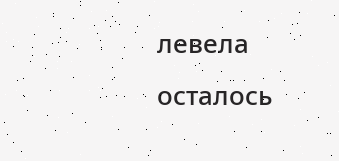левела осталось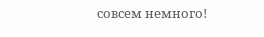совсем немного!